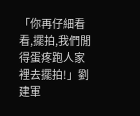「你再仔細看看,擺拍,我們閒得蛋疼跑人家裡去擺拍!」劉建軍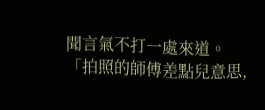聞言氣不打一處來道。
「拍照的師傅差點兒意思,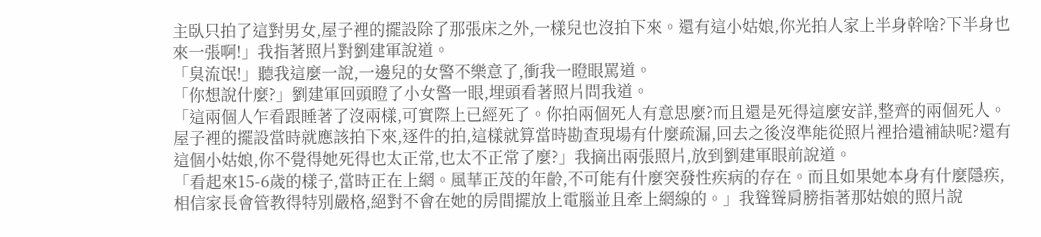主臥只拍了這對男女,屋子裡的擺設除了那張床之外,一樣兒也沒拍下來。還有這小姑娘,你光拍人家上半身幹啥?下半身也來一張啊!」我指著照片對劉建軍說道。
「臭流氓!」聽我這麼一說,一邊兒的女警不樂意了,衝我一瞪眼罵道。
「你想說什麼?」劉建軍回頭瞪了小女警一眼,埋頭看著照片問我道。
「這兩個人乍看跟睡著了沒兩樣,可實際上已經死了。你拍兩個死人有意思麼?而且還是死得這麼安詳,整齊的兩個死人。屋子裡的擺設當時就應該拍下來,逐件的拍,這樣就算當時勘查現場有什麼疏漏,回去之後沒準能從照片裡拾遺補缺呢?還有這個小姑娘,你不覺得她死得也太正常,也太不正常了麼?」我摘出兩張照片,放到劉建軍眼前說道。
「看起來15-6歲的樣子,當時正在上網。風華正茂的年齡,不可能有什麼突發性疾病的存在。而且如果她本身有什麼隱疾,相信家長會管教得特別嚴格,絕對不會在她的房間擺放上電腦並且牽上網線的。」我聳聳肩膀指著那姑娘的照片說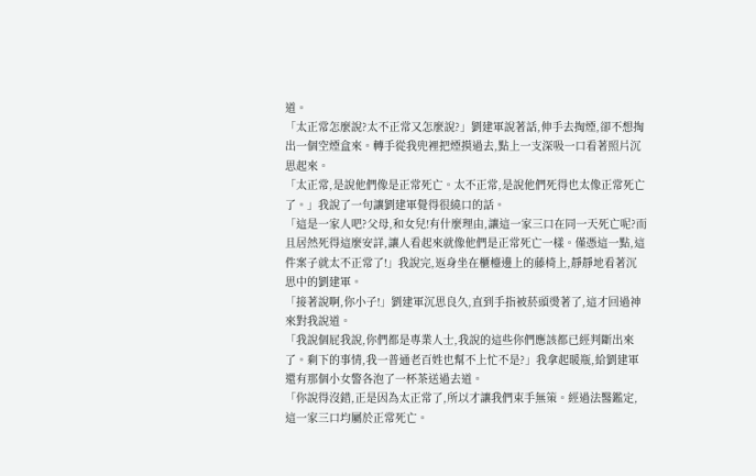道。
「太正常怎麼說?太不正常又怎麼說?」劉建軍說著話,伸手去掏煙,卻不想掏出一個空煙盒來。轉手從我兜裡把煙摸過去,點上一支深吸一口看著照片沉思起來。
「太正常,是說他們像是正常死亡。太不正常,是說他們死得也太像正常死亡了。」我說了一句讓劉建軍覺得很繞口的話。
「這是一家人吧?父母,和女兒!有什麼理由,讓這一家三口在同一天死亡呢?而且居然死得這麼安詳,讓人看起來就像他們是正常死亡一樣。僅憑這一點,這件案子就太不正常了!」我說完,返身坐在櫃檯邊上的藤椅上,靜靜地看著沉思中的劉建軍。
「接著說啊,你小子!」劉建軍沉思良久,直到手指被菸頭燙著了,這才回過神來對我說道。
「我說個屁我說,你們都是專業人士,我說的這些你們應該都已經判斷出來了。剩下的事情,我一普通老百姓也幫不上忙不是?」我拿起暖瓶,給劉建軍還有那個小女警各泡了一杯茶送過去道。
「你說得沒錯,正是因為太正常了,所以才讓我們束手無策。經過法醫鑑定,這一家三口均屬於正常死亡。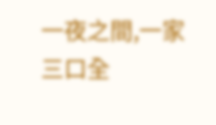一夜之間,一家三口全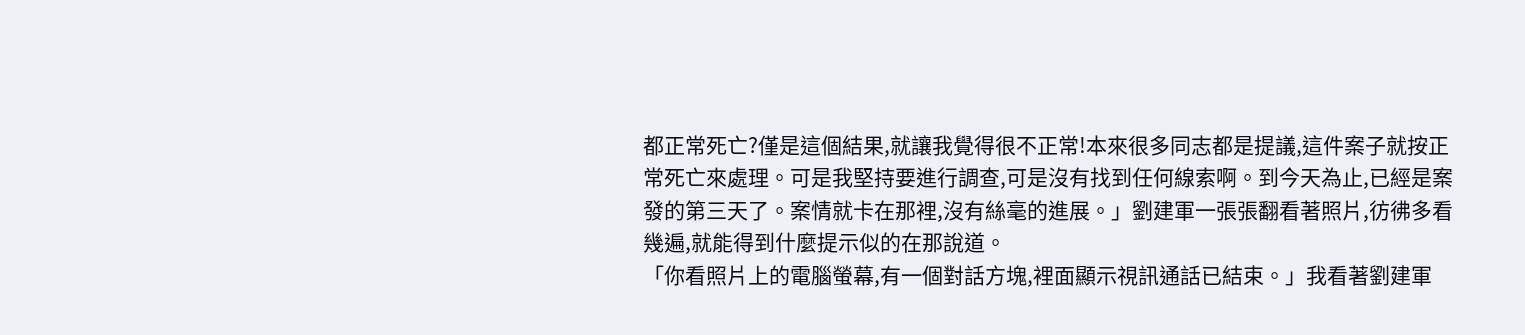都正常死亡?僅是這個結果,就讓我覺得很不正常!本來很多同志都是提議,這件案子就按正常死亡來處理。可是我堅持要進行調查,可是沒有找到任何線索啊。到今天為止,已經是案發的第三天了。案情就卡在那裡,沒有絲毫的進展。」劉建軍一張張翻看著照片,彷彿多看幾遍,就能得到什麼提示似的在那說道。
「你看照片上的電腦螢幕,有一個對話方塊,裡面顯示視訊通話已結束。」我看著劉建軍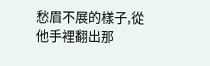愁眉不展的樣子,從他手裡翻出那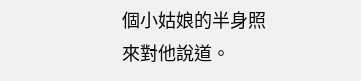個小姑娘的半身照來對他說道。